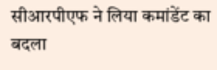सीआरपीएफ ने लिया कमांडेंट का बदला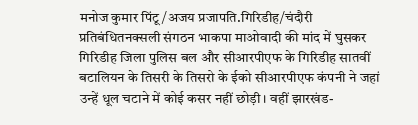मनोज कुमार पिंटू/अजय प्रजापति.गिरिडीह/चंदौरी
प्रतिबंधितनक्सली संगठन भाकपा माओवादी की मांद में घुसकर गिरिडीह जिला पुलिस बल और सीआरपीएफ के गिरिडीह सातवीं बटालियन के तिसरी के तिसरो के ईको सीआरपीएफ कंपनी ने जहां उन्हें धूल चटाने में कोई कसर नहीं छोड़ी। वहीं झारखंड-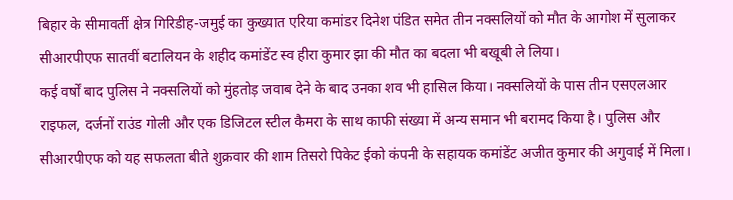बिहार के सीमावर्ती क्षेत्र गिरिडीह-जमुई का कुख्यात एरिया कमांडर दिनेश पंडित समेत तीन नक्सलियों को मौत के आगोश में सुलाकर सीआरपीएफ सातवीं बटालियन के शहीद कमांडेंट स्व हीरा कुमार झा की मौत का बदला भी बखूबी ले लिया।
कई वर्षों बाद पुलिस ने नक्सलियों को मुंहतोड़ जवाब देने के बाद उनका शव भी हासिल किया। नक्सलियों के पास तीन एसएलआर राइफल, दर्जनों राउंड गोली और एक डिजिटल स्टील कैमरा के साथ काफी संख्या में अन्य समान भी बरामद किया है। पुलिस और सीआरपीएफ को यह सफलता बीते शुक्रवार की शाम तिसरो पिकेट ईको कंपनी के सहायक कमांडेंट अजीत कुमार की अगुवाई में मिला।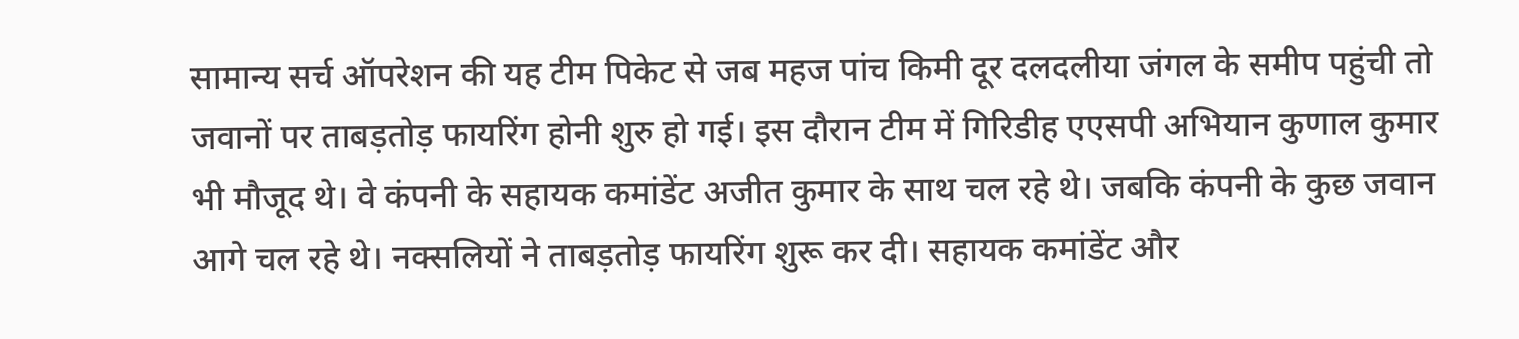सामान्य सर्च ऑपरेशन की यह टीम पिकेट से जब महज पांच किमी दूर दलदलीया जंगल के समीप पहुंची तो जवानों पर ताबड़तोड़ फायरिंग होनी शुरु हो गई। इस दौरान टीम में गिरिडीह एएसपी अभियान कुणाल कुमार भी मौजूद थे। वे कंपनी के सहायक कमांडेंट अजीत कुमार के साथ चल रहे थे। जबकि कंपनी के कुछ जवान आगे चल रहे थे। नक्सलियों ने ताबड़तोड़ फायरिंग शुरू कर दी। सहायक कमांडेंट और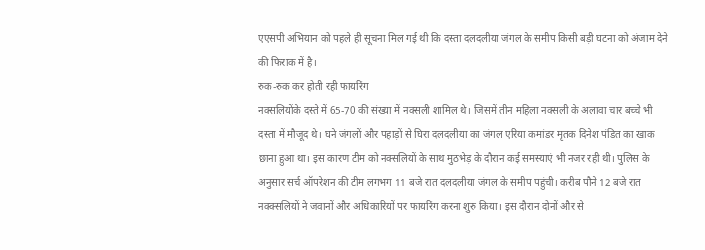एएसपी अभियान को पहले ही सूचना मिल गई थी कि दस्ता दलदलीया जंगल के समीप किसी बड़ी घटना को अंजाम देने की फिराक में है।
रुक-रुक कर होती रही फायरिंग
नक्सलियोंके दस्ते में 65-70 की संख्या में नक्सली शामिल थे। जिसमें तीन महिला नक्सली के अलावा चार बच्चे भी दस्ता में मौजूद थे। घने जंगलों और पहाड़ों से घिरा दलदलीया का जंगल एरिया कमांडर मृतक दिनेश पंडित का खाक छाना हुआ था। इस कारण टीम को नक्सलियों के साथ मुठभेड़ के दौरान कई समस्याएं भी नजर रही थी। पुलिस के अनुसार सर्च ऑपरेशन की टीम लगभग 11 बजे रात दलदलीया जंगल के समीप पहुंची। करीब पौने 12 बजे रात नक्क्सलियों ने जवानों और अधिकारियों पर फायरिंग करना शुरु किया। इस दौरान दोनों और से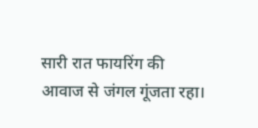सारी रात फायरिंग की आवाज से जंगल गूंजता रहा।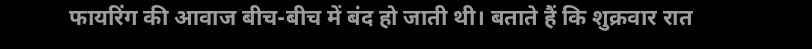फायरिंग की आवाज बीच-बीच में बंद हो जाती थी। बताते हैं कि शुक्रवार रात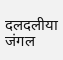दलदलीया जंगल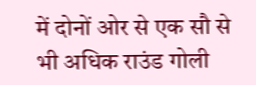में दोनों ओर से एक सौ से भी अधिक राउंड गोली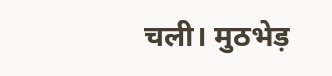चली। मुठभेड़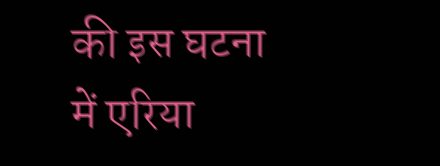की इस घटना में एरिया